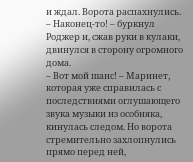и ждал. Ворота распахнулись.
– Наконец-то! – буркнул Роджер и, сжав руки в кулаки, двинулся в сторону огромного дома.
– Вот мой шанс! – Маринет, которая уже справилась с последствиями оглушающего звука музыки из особняка, кинулась следом. Но ворота стремительно захлопнулись прямо перед ней,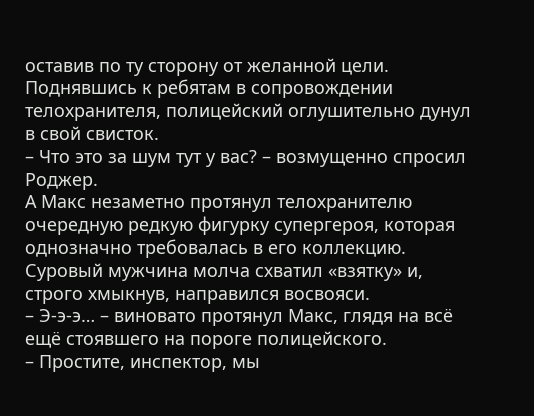оставив по ту сторону от желанной цели.
Поднявшись к ребятам в сопровождении телохранителя, полицейский оглушительно дунул в свой свисток.
– Что это за шум тут у вас? – возмущенно спросил Роджер.
А Макс незаметно протянул телохранителю очередную редкую фигурку супергероя, которая однозначно требовалась в его коллекцию. Суровый мужчина молча схватил «взятку» и, строго хмыкнув, направился восвояси.
– Э-э-э… – виновато протянул Макс, глядя на всё ещё стоявшего на пороге полицейского.
– Простите, инспектор, мы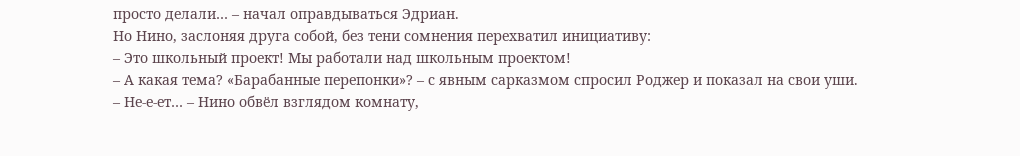просто делали… – начал оправдываться Эдриан.
Но Нино, заслоняя друга собой, без тени сомнения перехватил инициативу:
– Это школьный проект! Мы работали над школьным проектом!
– А какая тема? «Барабанные перепонки»? – с явным сарказмом спросил Роджер и показал на свои уши.
– Не-е-ет… – Нино обвёл взглядом комнату,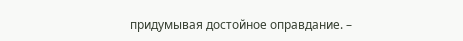придумывая достойное оправдание. –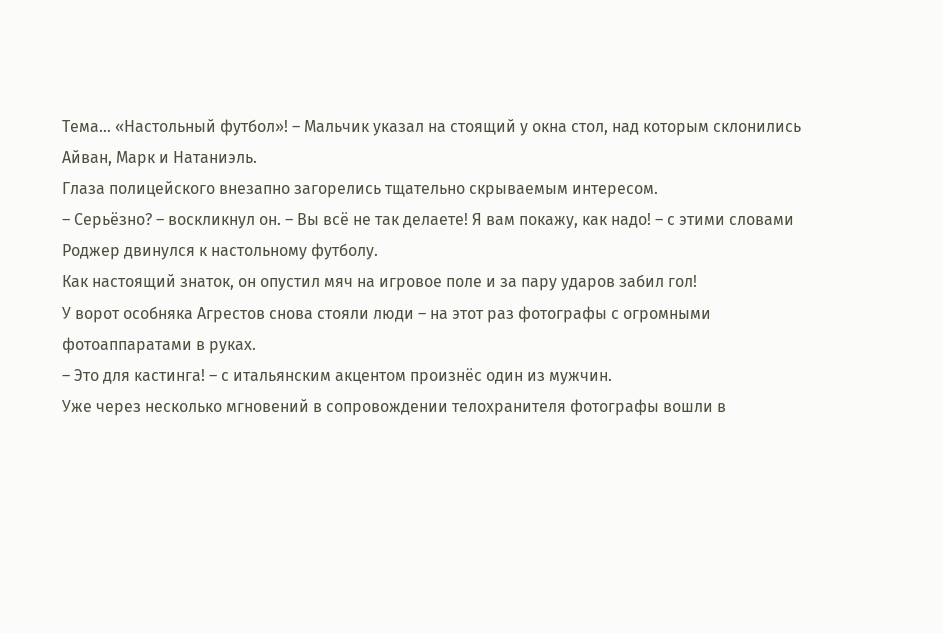Тема… «Настольный футбол»! – Мальчик указал на стоящий у окна стол, над которым склонились Айван, Марк и Натаниэль.
Глаза полицейского внезапно загорелись тщательно скрываемым интересом.
– Серьёзно? – воскликнул он. – Вы всё не так делаете! Я вам покажу, как надо! – с этими словами Роджер двинулся к настольному футболу.
Как настоящий знаток, он опустил мяч на игровое поле и за пару ударов забил гол!
У ворот особняка Агрестов снова стояли люди – на этот раз фотографы с огромными фотоаппаратами в руках.
– Это для кастинга! – с итальянским акцентом произнёс один из мужчин.
Уже через несколько мгновений в сопровождении телохранителя фотографы вошли в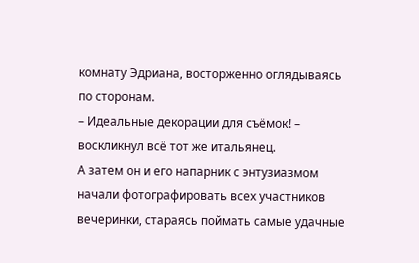комнату Эдриана, восторженно оглядываясь по сторонам.
– Идеальные декорации для съёмок! – воскликнул всё тот же итальянец.
А затем он и его напарник с энтузиазмом начали фотографировать всех участников вечеринки, стараясь поймать самые удачные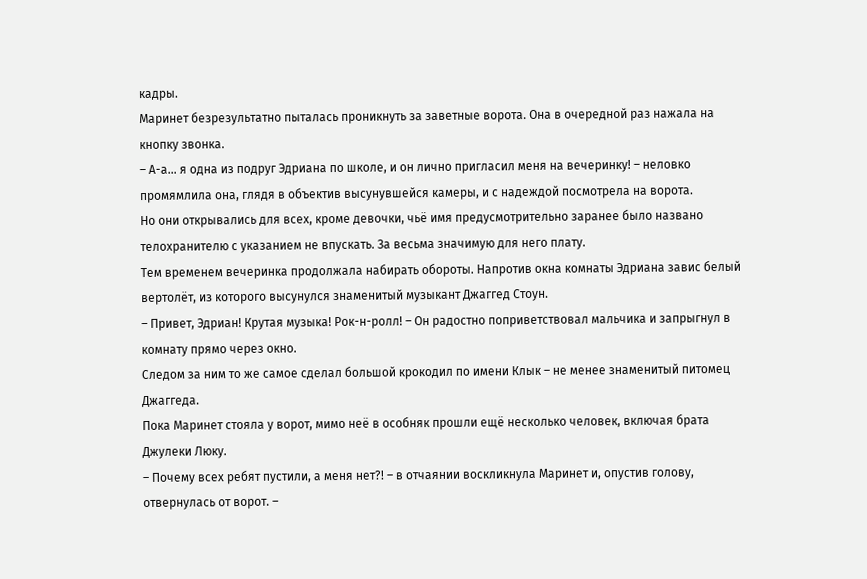кадры.
Маринет безрезультатно пыталась проникнуть за заветные ворота. Она в очередной раз нажала на кнопку звонка.
– А-а… я одна из подруг Эдриана по школе, и он лично пригласил меня на вечеринку! – неловко промямлила она, глядя в объектив высунувшейся камеры, и с надеждой посмотрела на ворота.
Но они открывались для всех, кроме девочки, чьё имя предусмотрительно заранее было названо телохранителю с указанием не впускать. За весьма значимую для него плату.
Тем временем вечеринка продолжала набирать обороты. Напротив окна комнаты Эдриана завис белый вертолёт, из которого высунулся знаменитый музыкант Джаггед Стоун.
– Привет, Эдриан! Крутая музыка! Рок-н-ролл! – Он радостно поприветствовал мальчика и запрыгнул в комнату прямо через окно.
Следом за ним то же самое сделал большой крокодил по имени Клык – не менее знаменитый питомец Джаггеда.
Пока Маринет стояла у ворот, мимо неё в особняк прошли ещё несколько человек, включая брата Джулеки Люку.
– Почему всех ребят пустили, а меня нет?! – в отчаянии воскликнула Маринет и, опустив голову, отвернулась от ворот. –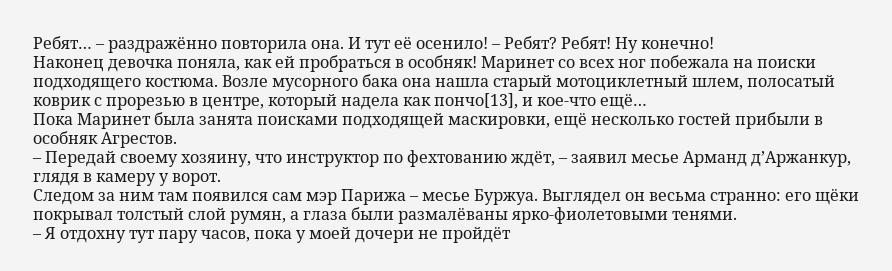Ребят… – раздражённо повторила она. И тут её осенило! – Ребят? Ребят! Ну конечно!
Наконец девочка поняла, как ей пробраться в особняк! Маринет со всех ног побежала на поиски подходящего костюма. Возле мусорного бака она нашла старый мотоциклетный шлем, полосатый коврик с прорезью в центре, который надела как пончо[13], и кое-что ещё…
Пока Маринет была занята поисками подходящей маскировки, ещё несколько гостей прибыли в особняк Агрестов.
– Передай своему хозяину, что инструктор по фехтованию ждёт, – заявил месье Арманд д’Аржанкур, глядя в камеру у ворот.
Следом за ним там появился сам мэр Парижа – месье Буржуа. Выглядел он весьма странно: его щёки покрывал толстый слой румян, а глаза были размалёваны ярко-фиолетовыми тенями.
– Я отдохну тут пару часов, пока у моей дочери не пройдёт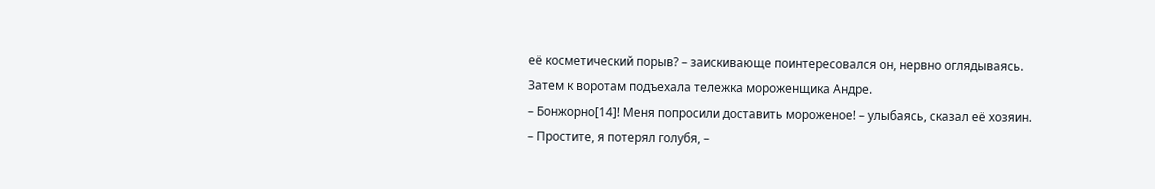её косметический порыв? – заискивающе поинтересовался он, нервно оглядываясь.
Затем к воротам подъехала тележка мороженщика Андре.
– Бонжорно[14]! Меня попросили доставить мороженое! – улыбаясь, сказал её хозяин.
– Простите, я потерял голубя, –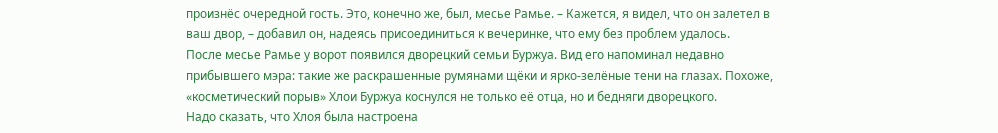произнёс очередной гость. Это, конечно же, был, месье Рамье. – Кажется, я видел, что он залетел в ваш двор, – добавил он, надеясь присоединиться к вечеринке, что ему без проблем удалось.
После месье Рамье у ворот появился дворецкий семьи Буржуа. Вид его напоминал недавно прибывшего мэра: такие же раскрашенные румянами щёки и ярко-зелёные тени на глазах. Похоже, «косметический порыв» Хлои Буржуа коснулся не только её отца, но и бедняги дворецкого.
Надо сказать, что Хлоя была настроена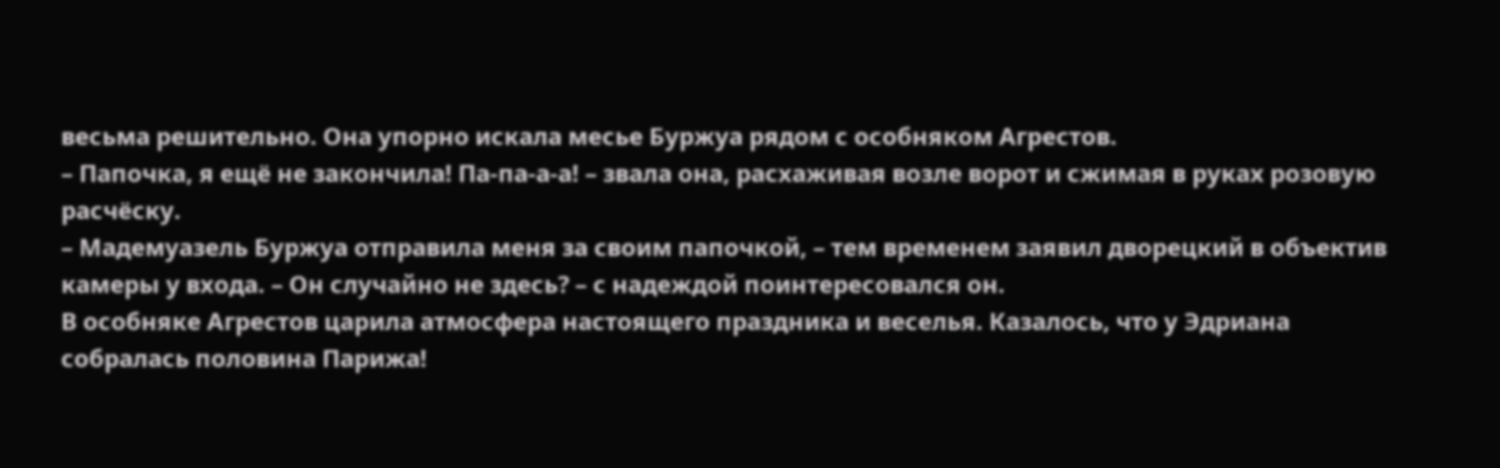весьма решительно. Она упорно искала месье Буржуа рядом с особняком Агрестов.
– Папочка, я ещё не закончила! Па-па-а-а! – звала она, расхаживая возле ворот и сжимая в руках розовую расчёску.
– Мадемуазель Буржуа отправила меня за своим папочкой, – тем временем заявил дворецкий в объектив камеры у входа. – Он случайно не здесь? – с надеждой поинтересовался он.
В особняке Агрестов царила атмосфера настоящего праздника и веселья. Казалось, что у Эдриана собралась половина Парижа!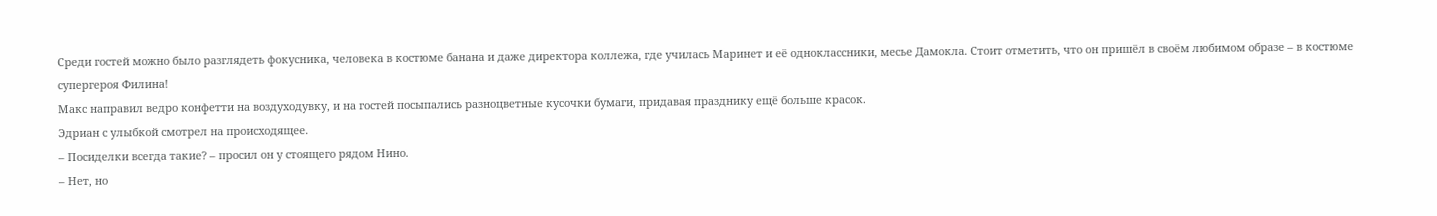Среди гостей можно было разглядеть фокусника, человека в костюме банана и даже директора коллежа, где училась Маринет и её одноклассники, месье Дамокла. Стоит отметить, что он пришёл в своём любимом образе – в костюме супергероя Филина!
Макс направил ведро конфетти на воздуходувку, и на гостей посыпались разноцветные кусочки бумаги, придавая празднику ещё больше красок.
Эдриан с улыбкой смотрел на происходящее.
– Посиделки всегда такие? – просил он у стоящего рядом Нино.
– Нет, но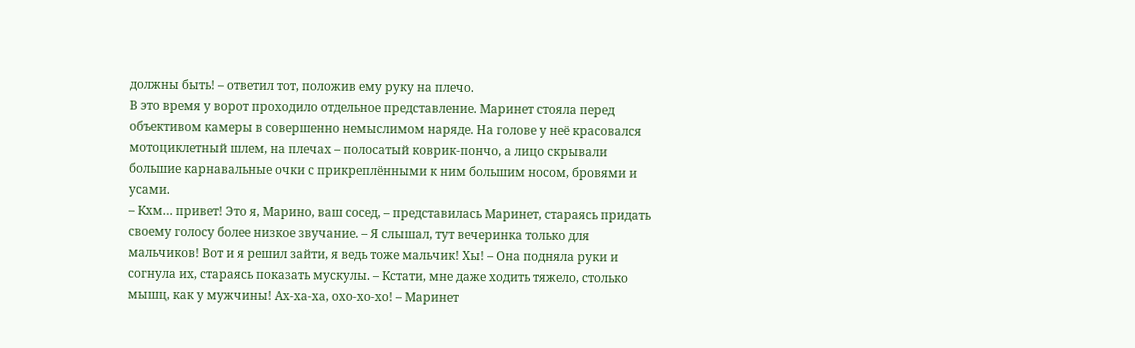должны быть! – ответил тот, положив ему руку на плечо.
В это время у ворот проходило отдельное представление. Маринет стояла перед объективом камеры в совершенно немыслимом наряде. На голове у неё красовался мотоциклетный шлем, на плечах – полосатый коврик-пончо, а лицо скрывали большие карнавальные очки с прикреплёнными к ним большим носом, бровями и усами.
– Кхм… привет! Это я, Марино, ваш сосед, – представилась Маринет, стараясь придать своему голосу более низкое звучание. – Я слышал, тут вечеринка только для мальчиков! Вот и я решил зайти, я ведь тоже мальчик! Хы! – Она подняла руки и согнула их, стараясь показать мускулы. – Кстати, мне даже ходить тяжело, столько мышц, как у мужчины! Ах-ха-ха, охо-хо-хо! – Маринет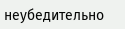неубедительно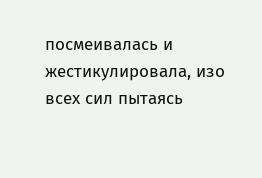посмеивалась и жестикулировала, изо всех сил пытаясь